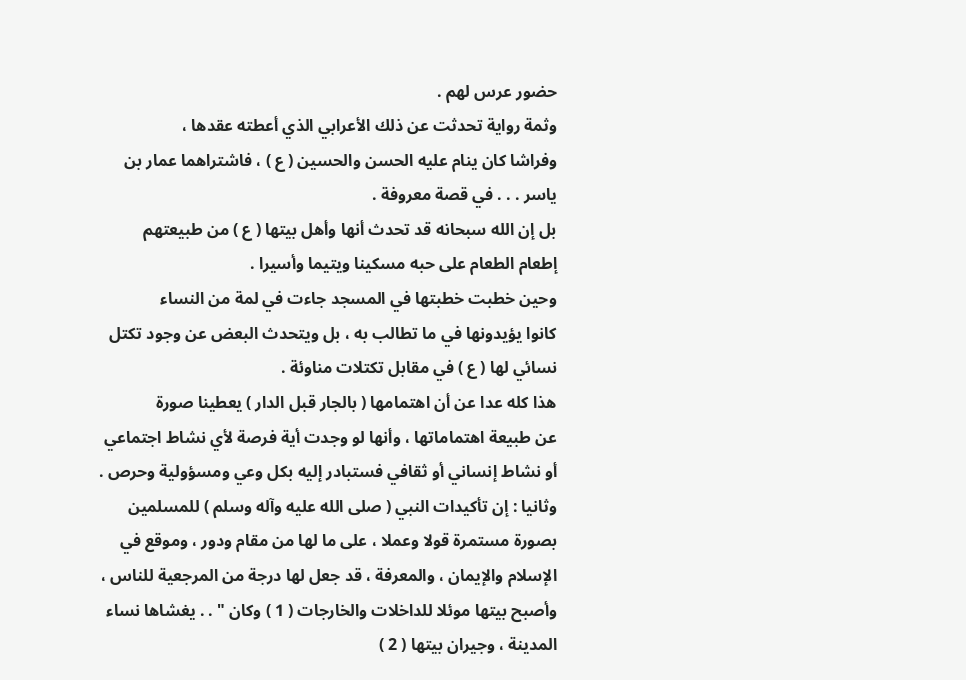حضور عرس لهم .
وثمة رواية تحدثت عن ذلك الأعرابي الذي أعطته عقدها ،
وفراشا كان ينام عليه الحسن والحسين ( ع ) ، فاشتراهما عمار بن
ياسر . . . في قصة معروفة .
بل إن الله سبحانه قد تحدث أنها وأهل بيتها ( ع ) من طبيعتهم
إطعام الطعام على حبه مسكينا ويتيما وأسيرا .
وحين خطبت خطبتها في المسجد جاءت في لمة من النساء
كانوا يؤيدونها في ما تطالب به ، بل ويتحدث البعض عن وجود تكتل
نسائي لها ( ع ) في مقابل تكتلات مناوئة .
هذا كله عدا عن أن اهتمامها ( بالجار قبل الدار ) يعطينا صورة
عن طبيعة اهتماماتها ، وأنها لو وجدت أية فرصة لأي نشاط اجتماعي
أو نشاط إنساني أو ثقافي فستبادر إليه بكل وعي ومسؤولية وحرص .
وثانيا : إن تأكيدات النبي ( صلى الله عليه وآله وسلم ) للمسلمين
بصورة مستمرة قولا وعملا ، على ما لها من مقام ودور ، وموقع في
الإسلام والإيمان ، والمعرفة ، قد جعل لها درجة من المرجعية للناس ،
وأصبح بيتها موئلا للداخلات والخارجات ( 1 ) وكان " . . يغشاها نساء
المدينة ، وجيران بيتها ( 2 )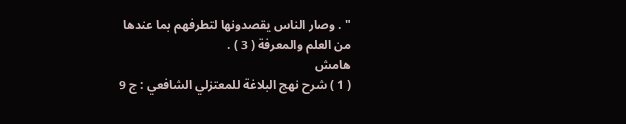" . وصار الناس يقصدونها لتطرفهم بما عندها
من العلم والمعرفة ( 3 ) .
هامش
( 1 ) شرح نهج البلاغة للمعتزلي الشافعي : ج 9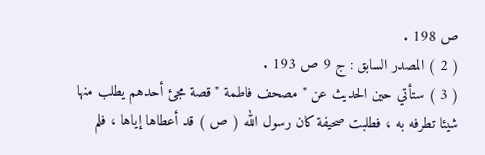ص 198 .
( 2 ) المصدر السابق : ج 9 ص 193 .
( 3 ) ستأتي حين الحديث عن " مصحف فاطمة " قصة مجئ أحدهم يطلب منها
شيئا تطرفه به ، فطلبت صحيفة كان رسول الله ( ص ) قد أعطاها إياها ، فلم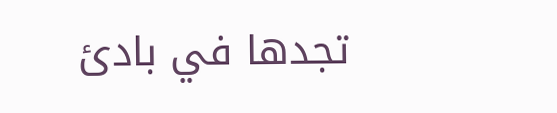تجدها في بادئ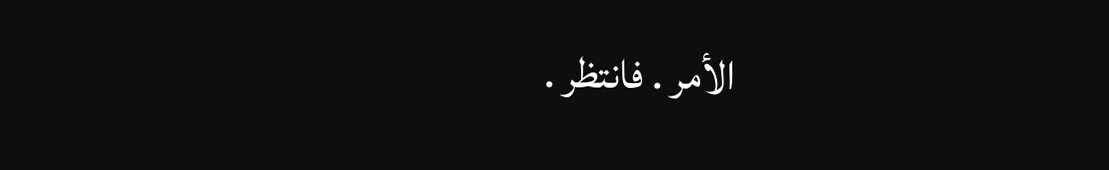الأمر . فانتظر .